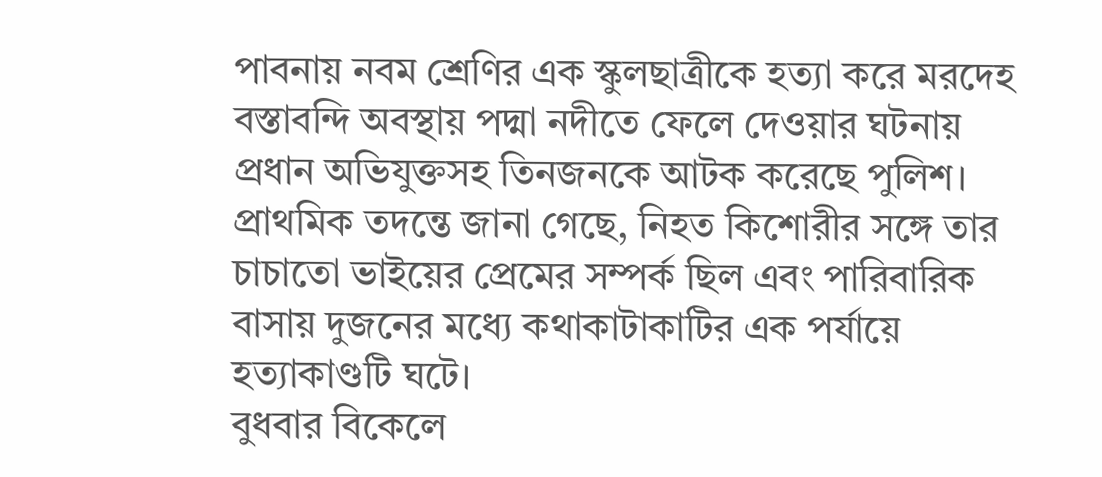পাবনায় নবম শ্রেণির এক স্কুলছাত্রীকে হত্যা করে মরদেহ বস্তাবন্দি অবস্থায় পদ্মা নদীতে ফেলে দেওয়ার ঘটনায় প্রধান অভিযুক্তসহ তিনজনকে আটক করেছে পুলিশ।
প্রাথমিক তদন্তে জানা গেছে, নিহত কিশোরীর সঙ্গে তার চাচাতো ভাইয়ের প্রেমের সম্পর্ক ছিল এবং পারিবারিক বাসায় দুজনের মধ্যে কথাকাটাকাটির এক পর্যায়ে হত্যাকাণ্ডটি ঘটে।
বুধবার বিকেলে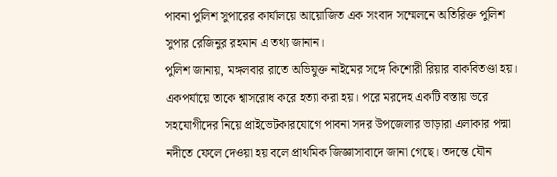পাবনা পুলিশ সুপারের কার্যালয়ে আয়োজিত এক সংবাদ সম্মেলনে অতিরিক্ত পুলিশ সুপার রেজিনুর রহমান এ তথ্য জানান।
পুলিশ জানায়, মঙ্গলবার রাতে অভিযুক্ত নাইমের সঙ্গে কিশোরী রিয়ার বাকবিতণ্ডা হয়। একপর্যায়ে তাকে শ্বাসরোধ করে হত্যা করা হয়। পরে মরদেহ একটি বস্তায় ভরে সহযোগীদের নিয়ে প্রাইভেটকারযোগে পাবনা সদর উপজেলার ভাড়ারা এলাকার পদ্মা নদীতে ফেলে দেওয়া হয় বলে প্রাথমিক জিজ্ঞাসাবাদে জানা গেছে। তদন্তে যৌন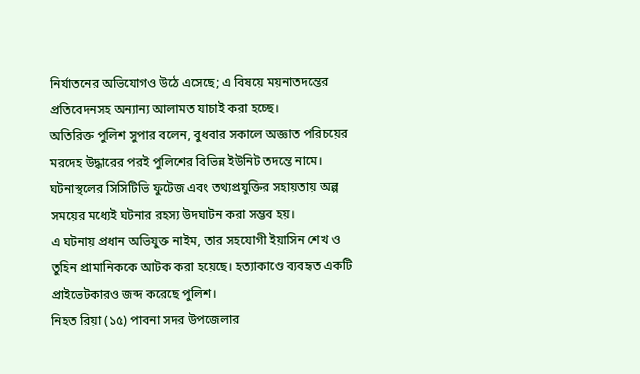নির্যাতনের অভিযোগও উঠে এসেছে; এ বিষয়ে ময়নাতদন্তের প্রতিবেদনসহ অন্যান্য আলামত যাচাই করা হচ্ছে।
অতিরিক্ত পুলিশ সুপার বলেন, বুধবার সকালে অজ্ঞাত পরিচয়ের মরদেহ উদ্ধারের পরই পুলিশের বিভিন্ন ইউনিট তদন্তে নামে। ঘটনাস্থলের সিসিটিভি ফুটেজ এবং তথ্যপ্রযুক্তির সহায়তায় অল্প সময়ের মধ্যেই ঘটনার রহস্য উদঘাটন করা সম্ভব হয়।
এ ঘটনায় প্রধান অভিযুক্ত নাইম, তার সহযোগী ইয়াসিন শেখ ও তুহিন প্রামানিককে আটক করা হয়েছে। হত্যাকাণ্ডে ব্যবহৃত একটি প্রাইভেটকারও জব্দ করেছে পুলিশ।
নিহত রিয়া (১৫) পাবনা সদর উপজেলার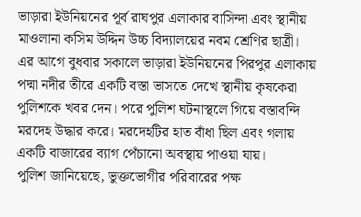ভাড়ারা ইউনিয়নের পূর্ব রাঘপুর এলাকার বাসিন্দা এবং স্থানীয় মাওলানা কসিম উদ্দিন উচ্চ বিদ্যালয়ের নবম শ্রেণির ছাত্রী।
এর আগে বুধবার সকালে ভাড়ারা ইউনিয়নের পিরপুর এলাকায় পদ্মা নদীর তীরে একটি বস্তা ভাসতে দেখে স্থানীয় কৃষকেরা পুলিশকে খবর দেন। পরে পুলিশ ঘটনাস্থলে গিয়ে বস্তাবন্দি মরদেহ উদ্ধার করে। মরদেহটির হাত বাঁধা ছিল এবং গলায় একটি বাজারের ব্যাগ পেঁচানো অবস্থায় পাওয়া যায়।
পুলিশ জানিয়েছে, ভুক্তভোগীর পরিবারের পক্ষ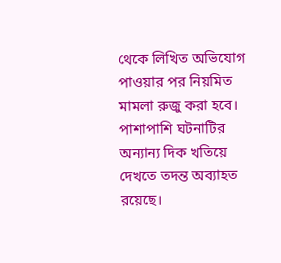থেকে লিখিত অভিযোগ পাওয়ার পর নিয়মিত মামলা রুজু করা হবে। পাশাপাশি ঘটনাটির অন্যান্য দিক খতিয়ে দেখতে তদন্ত অব্যাহত রয়েছে।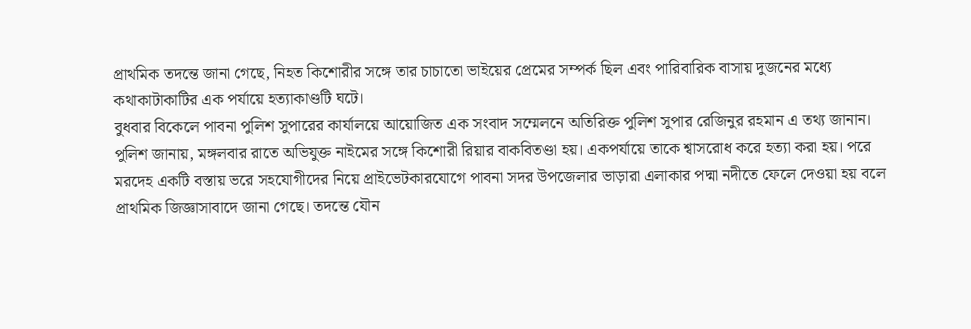প্রাথমিক তদন্তে জানা গেছে, নিহত কিশোরীর সঙ্গে তার চাচাতো ভাইয়ের প্রেমের সম্পর্ক ছিল এবং পারিবারিক বাসায় দুজনের মধ্যে কথাকাটাকাটির এক পর্যায়ে হত্যাকাণ্ডটি ঘটে।
বুধবার বিকেলে পাবনা পুলিশ সুপারের কার্যালয়ে আয়োজিত এক সংবাদ সম্মেলনে অতিরিক্ত পুলিশ সুপার রেজিনুর রহমান এ তথ্য জানান।
পুলিশ জানায়, মঙ্গলবার রাতে অভিযুক্ত নাইমের সঙ্গে কিশোরী রিয়ার বাকবিতণ্ডা হয়। একপর্যায়ে তাকে শ্বাসরোধ করে হত্যা করা হয়। পরে মরদেহ একটি বস্তায় ভরে সহযোগীদের নিয়ে প্রাইভেটকারযোগে পাবনা সদর উপজেলার ভাড়ারা এলাকার পদ্মা নদীতে ফেলে দেওয়া হয় বলে প্রাথমিক জিজ্ঞাসাবাদে জানা গেছে। তদন্তে যৌন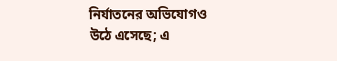নির্যাতনের অভিযোগও উঠে এসেছে; এ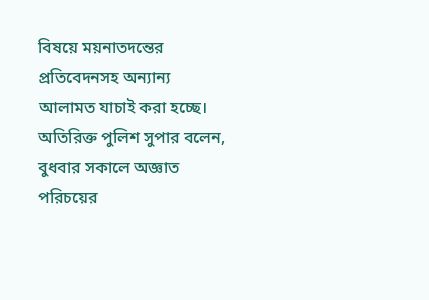বিষয়ে ময়নাতদন্তের প্রতিবেদনসহ অন্যান্য আলামত যাচাই করা হচ্ছে।
অতিরিক্ত পুলিশ সুপার বলেন, বুধবার সকালে অজ্ঞাত পরিচয়ের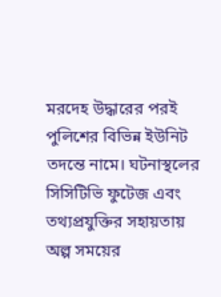মরদেহ উদ্ধারের পরই পুলিশের বিভিন্ন ইউনিট তদন্তে নামে। ঘটনাস্থলের সিসিটিভি ফুটেজ এবং তথ্যপ্রযুক্তির সহায়তায় অল্প সময়ের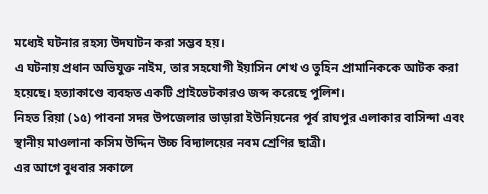মধ্যেই ঘটনার রহস্য উদঘাটন করা সম্ভব হয়।
এ ঘটনায় প্রধান অভিযুক্ত নাইম, তার সহযোগী ইয়াসিন শেখ ও তুহিন প্রামানিককে আটক করা হয়েছে। হত্যাকাণ্ডে ব্যবহৃত একটি প্রাইভেটকারও জব্দ করেছে পুলিশ।
নিহত রিয়া (১৫) পাবনা সদর উপজেলার ভাড়ারা ইউনিয়নের পূর্ব রাঘপুর এলাকার বাসিন্দা এবং স্থানীয় মাওলানা কসিম উদ্দিন উচ্চ বিদ্যালয়ের নবম শ্রেণির ছাত্রী।
এর আগে বুধবার সকালে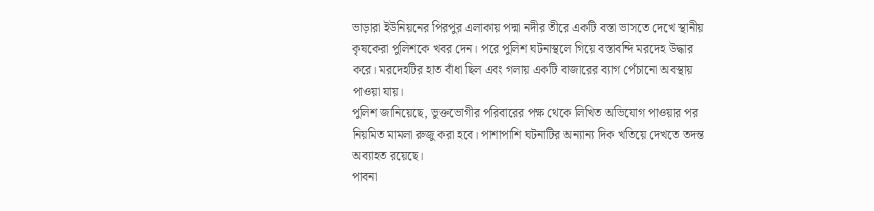ভাড়ারা ইউনিয়নের পিরপুর এলাকায় পদ্মা নদীর তীরে একটি বস্তা ভাসতে দেখে স্থানীয় কৃষকেরা পুলিশকে খবর দেন। পরে পুলিশ ঘটনাস্থলে গিয়ে বস্তাবন্দি মরদেহ উদ্ধার করে। মরদেহটির হাত বাঁধা ছিল এবং গলায় একটি বাজারের ব্যাগ পেঁচানো অবস্থায় পাওয়া যায়।
পুলিশ জানিয়েছে, ভুক্তভোগীর পরিবারের পক্ষ থেকে লিখিত অভিযোগ পাওয়ার পর নিয়মিত মামলা রুজু করা হবে। পাশাপাশি ঘটনাটির অন্যান্য দিক খতিয়ে দেখতে তদন্ত অব্যাহত রয়েছে।
পাবনা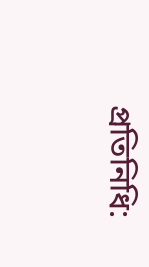প্রতিনিধি: